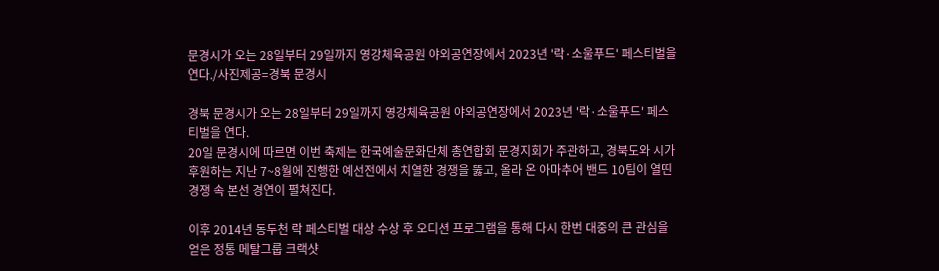문경시가 오는 28일부터 29일까지 영강체육공원 야외공연장에서 2023년 '락·소울푸드' 페스티벌을 연다./사진제공=경북 문경시

경북 문경시가 오는 28일부터 29일까지 영강체육공원 야외공연장에서 2023년 '락·소울푸드' 페스티벌을 연다.
20일 문경시에 따르면 이번 축제는 한국예술문화단체 총연합회 문경지회가 주관하고, 경북도와 시가 후원하는 지난 7~8월에 진행한 예선전에서 치열한 경쟁을 뚫고, 올라 온 아마추어 밴드 10팀이 열띤 경쟁 속 본선 경연이 펼쳐진다.

이후 2014년 동두천 락 페스티벌 대상 수상 후 오디션 프로그램을 통해 다시 한번 대중의 큰 관심을 얻은 정통 메탈그룹 크랙샷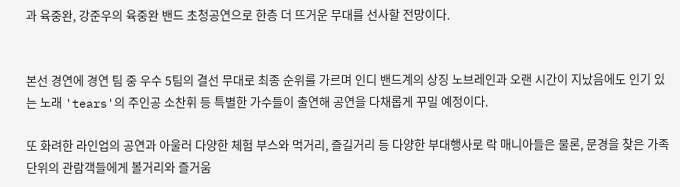과 육중완, 강준우의 육중완 밴드 초청공연으로 한층 더 뜨거운 무대를 선사할 전망이다.


본선 경연에 경연 팀 중 우수 5팀의 결선 무대로 최종 순위를 가르며 인디 밴드계의 상징 노브레인과 오랜 시간이 지났음에도 인기 있는 노래 'tears'의 주인공 소찬휘 등 특별한 가수들이 출연해 공연을 다채롭게 꾸밀 예정이다.

또 화려한 라인업의 공연과 아울러 다양한 체험 부스와 먹거리, 즐길거리 등 다양한 부대행사로 락 매니아들은 물론, 문경을 찾은 가족 단위의 관람객들에게 볼거리와 즐거움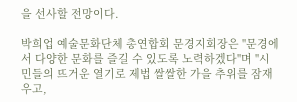을 선사할 전망이다.

박희업 예술문화단체 총연합회 문경지회장은 "문경에서 다양한 문화를 즐길 수 있도록 노력하겠다"며 "시민들의 뜨거운 열기로 제법 쌀쌀한 가을 추위를 잠재우고,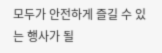모두가 안전하게 즐길 수 있는 행사가 될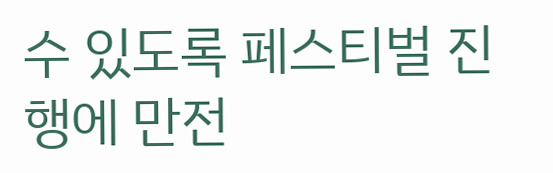수 있도록 페스티벌 진행에 만전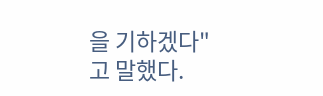을 기하겠다"고 말했다.